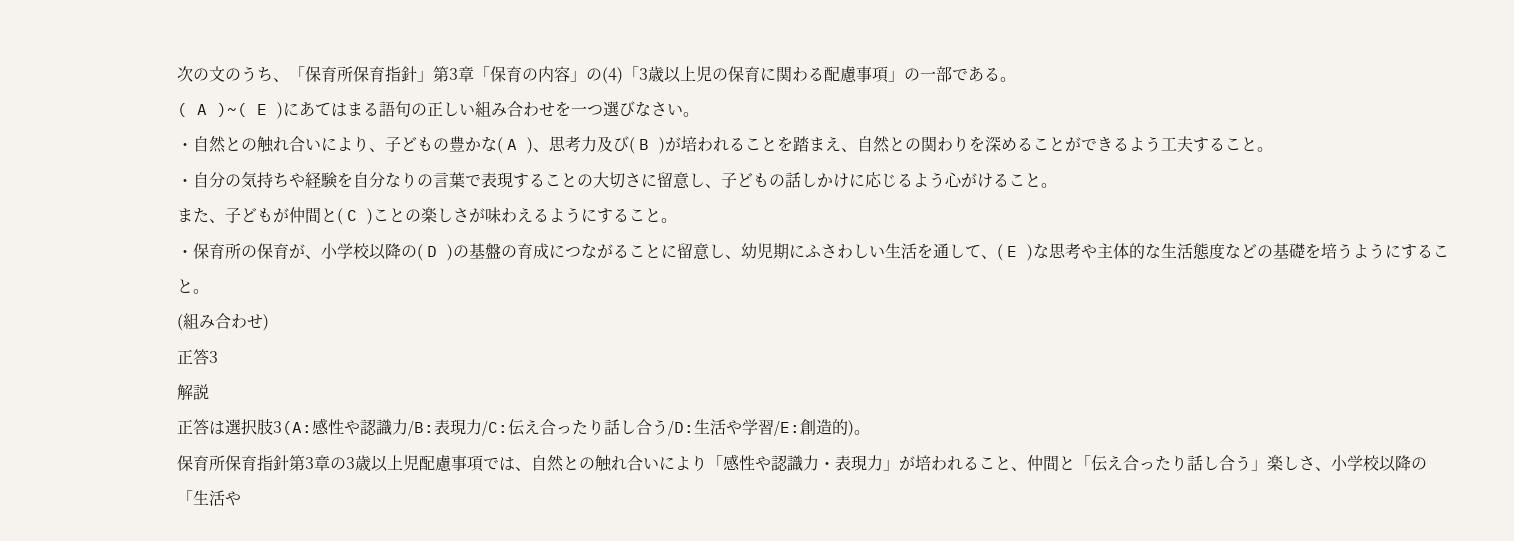次の文のうち、「保育所保育指針」第3章「保育の内容」の(4)「3歳以上児の保育に関わる配慮事項」の一部である。
( A )~( E )にあてはまる語句の正しい組み合わせを一つ選びなさい。
・自然との触れ合いにより、子どもの豊かな( A )、思考力及び( B )が培われることを踏まえ、自然との関わりを深めることができるよう工夫すること。
・自分の気持ちや経験を自分なりの言葉で表現することの大切さに留意し、子どもの話しかけに応じるよう心がけること。
また、子どもが仲間と( C )ことの楽しさが味わえるようにすること。
・保育所の保育が、小学校以降の( D )の基盤の育成につながることに留意し、幼児期にふさわしい生活を通して、( E )な思考や主体的な生活態度などの基礎を培うようにすること。
(組み合わせ)
正答3
解説
正答は選択肢3(A:感性や認識力/B:表現力/C:伝え合ったり話し合う/D:生活や学習/E:創造的)。
保育所保育指針第3章の3歳以上児配慮事項では、自然との触れ合いにより「感性や認識力・表現力」が培われること、仲間と「伝え合ったり話し合う」楽しさ、小学校以降の「生活や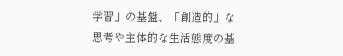学習」の基盤、「創造的」な思考や主体的な生活態度の基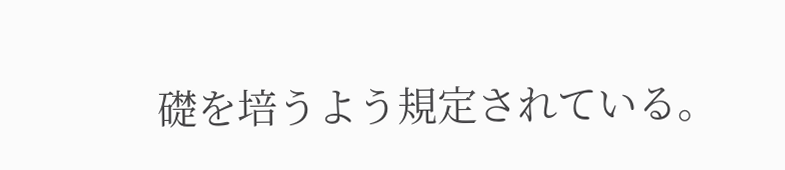礎を培うよう規定されている。